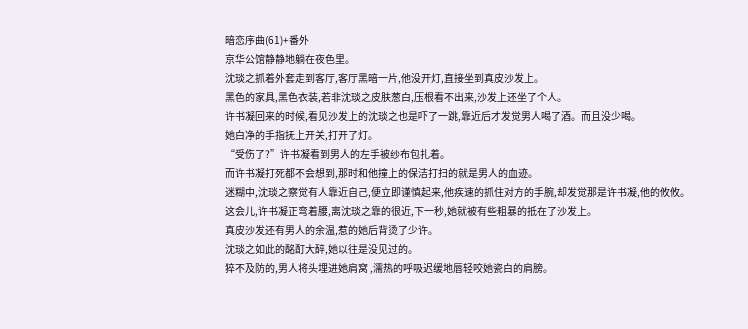暗恋序曲(61)+番外
京华公馆静静地躺在夜色里。
沈琰之抓着外套走到客厅,客厅黑暗一片,他没开灯,直接坐到真皮沙发上。
黑色的家具,黑色衣装,若非沈琰之皮肤葱白,压根看不出来,沙发上还坐了个人。
许书凝回来的时候,看见沙发上的沈琰之也是吓了一跳,靠近后才发觉男人喝了酒。而且没少喝。
她白净的手指抚上开关,打开了灯。
“受伤了?”许书凝看到男人的左手被纱布包扎着。
而许书凝打死都不会想到,那时和他撞上的保洁打扫的就是男人的血迹。
迷糊中,沈琰之察觉有人靠近自己,便立即谨慎起来,他疾速的抓住对方的手腕,却发觉那是许书凝,他的攸攸。
这会儿,许书凝正弯着腰,离沈琰之靠的很近,下一秒,她就被有些粗暴的抵在了沙发上。
真皮沙发还有男人的余温,惹的她后背烫了少许。
沈琰之如此的酩酊大醉,她以往是没见过的。
猝不及防的,男人将头埋进她肩窝 ,濡热的呼吸迟缓地唇轻咬她瓷白的肩膀。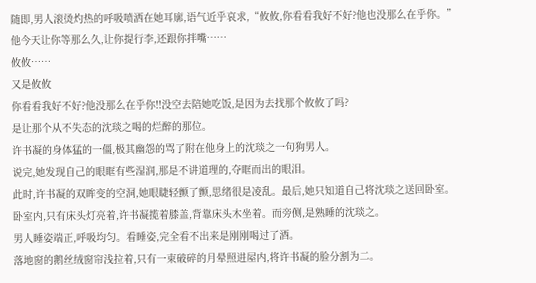随即,男人滚烫灼热的呼吸喷洒在她耳廓,语气近乎哀求,“攸攸,你看看我好不好?他也没那么在乎你。”
他今天让你等那么久,让你提行李,还跟你拌嘴……
攸攸……
又是攸攸
你看看我好不好?他没那么在乎你!!没空去陪她吃饭,是因为去找那个攸攸了吗?
是让那个从不失态的沈琰之喝的烂醉的那位。
许书凝的身体猛的一僵,极其幽怨的骂了附在他身上的沈琰之一句狗男人。
说完,她发现自己的眼眶有些湿润,那是不讲道理的,夺眶而出的眼泪。
此时,许书凝的双眸变的空洞,她眼睫轻颤了颤,思绪很是凌乱。最后,她只知道自己将沈琰之送回卧室。
卧室内,只有床头灯亮着,许书凝揽着膝盖,背靠床头木坐着。而旁侧,是熟睡的沈琰之。
男人睡姿端正,呼吸均匀。看睡姿,完全看不出来是刚刚喝过了酒。
落地窗的鹅丝绒窗帘浅拉着,只有一束破碎的月晕照进屋内,将许书凝的脸分割为二。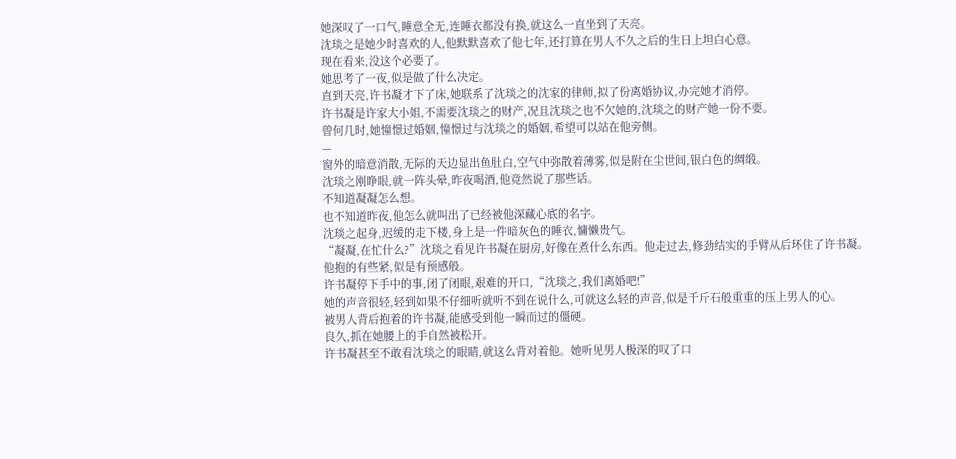她深叹了一口气,睡意全无,连睡衣都没有换,就这么一直坐到了天亮。
沈琰之是她少时喜欢的人,他默默喜欢了他七年,还打算在男人不久之后的生日上坦白心意。
现在看来,没这个必要了。
她思考了一夜,似是做了什么决定。
直到天亮,许书凝才下了床,她联系了沈琰之的沈家的律师,拟了份离婚协议,办完她才消停。
许书凝是许家大小姐,不需要沈琰之的财产,况且沈琰之也不欠她的,沈琰之的财产她一份不要。
曾何几时,她憧憬过婚姻,憧憬过与沈琰之的婚姻,希望可以站在他旁侧。
—
窗外的暗意消散,无际的天边显出鱼肚白,空气中弥散着薄雾,似是附在尘世间,银白色的绸缎。
沈琰之刚睁眼,就一阵头晕,昨夜喝酒,他竟然说了那些话。
不知道凝凝怎么想。
也不知道昨夜,他怎么就叫出了已经被他深藏心底的名字。
沈琰之起身,迟缓的走下楼,身上是一件暗灰色的睡衣,慵懒贵气。
“凝凝,在忙什么?”沈琰之看见许书凝在厨房,好像在煮什么东西。他走过去,修劲结实的手臂从后环住了许书凝。
他抱的有些紧,似是有预感般。
许书凝停下手中的事,闭了闭眼,艰难的开口,“沈琰之,我们离婚吧!”
她的声音很轻,轻到如果不仔细听就听不到在说什么,可就这么轻的声音,似是千斤石般重重的压上男人的心。
被男人背后抱着的许书凝,能感受到他一瞬而过的僵硬。
良久,抓在她腰上的手自然被松开。
许书凝甚至不敢看沈琰之的眼睛,就这么背对着他。她听见男人极深的叹了口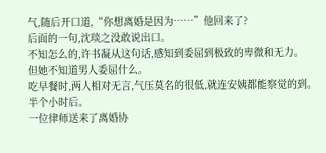气,随后开口道,“你想离婚是因为……”他回来了?
后面的一句,沈琰之没敢说出口。
不知怎么的,许书凝从这句话,感知到委屈到极致的卑微和无力。
但她不知道男人委屈什么。
吃早餐时,两人相对无言,气压莫名的很低,就连安姨都能察觉的到。
半个小时后。
一位律师送来了离婚协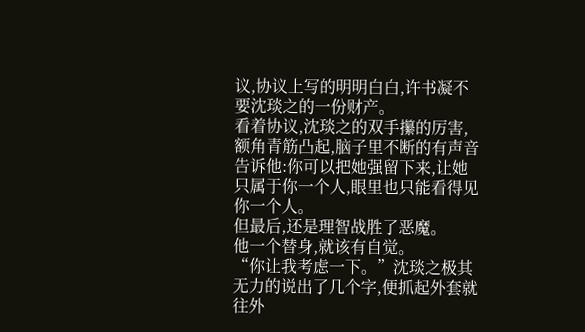议,协议上写的明明白白,许书凝不要沈琰之的一份财产。
看着协议,沈琰之的双手攥的厉害,额角青筋凸起,脑子里不断的有声音告诉他:你可以把她强留下来,让她只属于你一个人,眼里也只能看得见你一个人。
但最后,还是理智战胜了恶魔。
他一个替身,就该有自觉。
“你让我考虑一下。”沈琰之极其无力的说出了几个字,便抓起外套就往外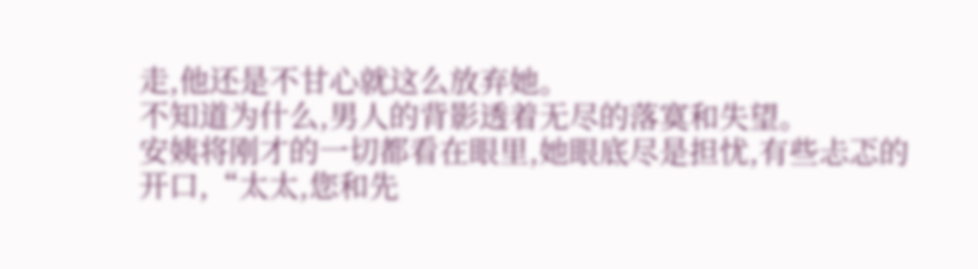走,他还是不甘心就这么放弃她。
不知道为什么,男人的背影透着无尽的落寞和失望。
安姨将刚才的一切都看在眼里,她眼底尽是担忧,有些忐忑的开口,“太太,您和先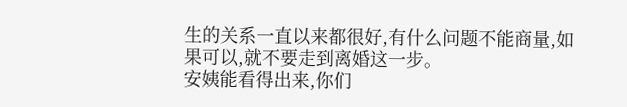生的关系一直以来都很好,有什么问题不能商量,如果可以,就不要走到离婚这一步。
安姨能看得出来,你们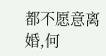都不愿意离婚,何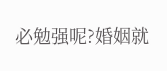必勉强呢?婚姻就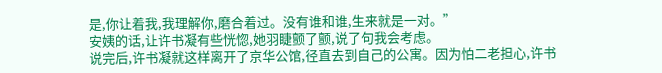是,你让着我,我理解你,磨合着过。没有谁和谁,生来就是一对。”
安姨的话,让许书凝有些恍惚,她羽睫颤了颤,说了句我会考虑。
说完后,许书凝就这样离开了京华公馆,径直去到自己的公寓。因为怕二老担心,许书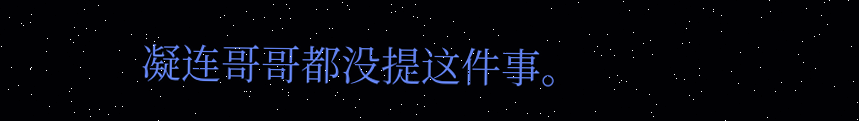凝连哥哥都没提这件事。